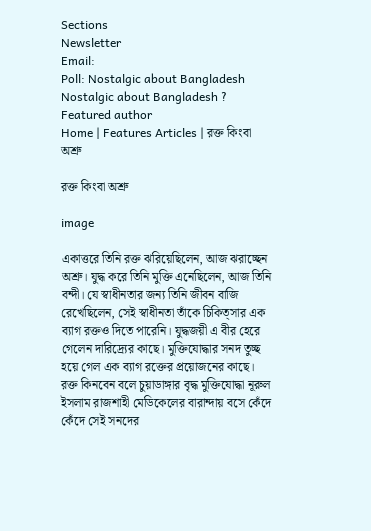Sections
Newsletter
Email:
Poll: Nostalgic about Bangladesh
Nostalgic about Bangladesh ?
Featured author
Home | Features Articles | রক্ত কিংবা অশ্রু

রক্ত কিংবা অশ্রু

image

একাত্তরে তিনি রক্ত ঝরিয়েছিলেন, আজ ঝরাচ্ছেন অশ্রু। যুদ্ধ করে তিনি মুক্তি এনেছিলেন, আজ তিনি বন্দী। যে স্বাধীনতার জন্য তিনি জীবন বাজি রেখেছিলেন, সেই স্বাধীনতা তাঁকে চিকিত্সার এক ব্যাগ রক্তও দিতে পারেনি। যুদ্ধজয়ী এ বীর হেরে গেলেন দারিদ্র্যের কাছে। মুক্তিযোদ্ধার সনদ তুচ্ছ হয়ে গেল এক ব্যাগ রক্তের প্রয়োজনের কাছে। রক্ত কিনবেন বলে চুয়াডাঙ্গার বৃদ্ধ মুক্তিযোদ্ধা নূরুল ইসলাম রাজশাহী মেডিকেলের বারান্দায় বসে কেঁদে কেঁদে সেই সনদের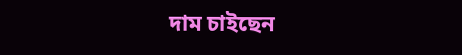দাম চাইছেন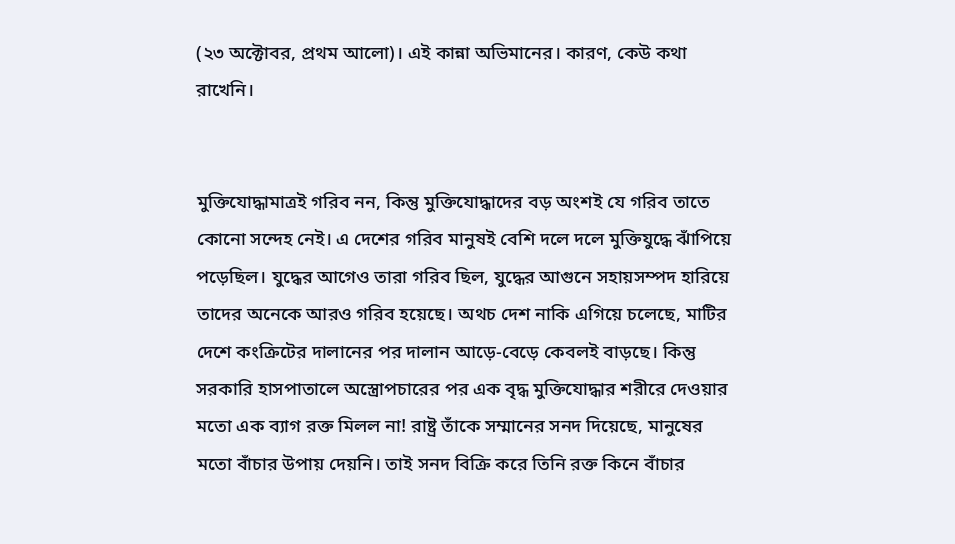(২৩ অক্টোবর, প্রথম আলো)। এই কান্না অভিমানের। কারণ, কেউ কথা রাখেনি।


মুক্তিযোদ্ধামাত্রই গরিব নন, কিন্তু মুক্তিযোদ্ধাদের বড় অংশই যে গরিব তাতে কোনো সন্দেহ নেই। এ দেশের গরিব মানুষই বেশি দলে দলে মুক্তিযুদ্ধে ঝাঁপিয়ে পড়েছিল। যুদ্ধের আগেও তারা গরিব ছিল, যুদ্ধের আগুনে সহায়সম্পদ হারিয়ে তাদের অনেকে আরও গরিব হয়েছে। অথচ দেশ নাকি এগিয়ে চলেছে, মাটির দেশে কংক্রিটের দালানের পর দালান আড়ে-বেড়ে কেবলই বাড়ছে। কিন্তু সরকারি হাসপাতালে অস্ত্রোপচারের পর এক বৃদ্ধ মুক্তিযোদ্ধার শরীরে দেওয়ার মতো এক ব্যাগ রক্ত মিলল না! রাষ্ট্র তাঁকে সম্মানের সনদ দিয়েছে, মানুষের মতো বাঁচার উপায় দেয়নি। তাই সনদ বিক্রি করে তিনি রক্ত কিনে বাঁচার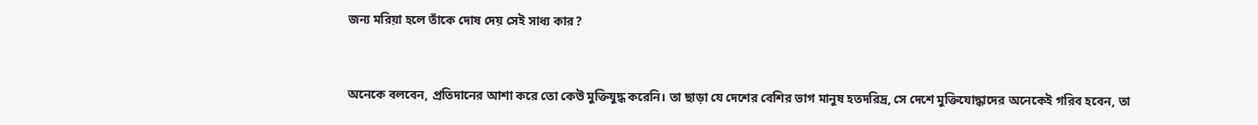জন্য মরিয়া হলে তাঁকে দোষ দেয় সেই সাধ্য কার?


অনেকে বলবেন, প্রতিদানের আশা করে তো কেউ মুক্তিযুদ্ধ করেনি। তা ছাড়া যে দেশের বেশির ভাগ মানুষ হতদরিদ্র, সে দেশে মুক্তিযোদ্ধাদের অনেকেই গরিব হবেন, তা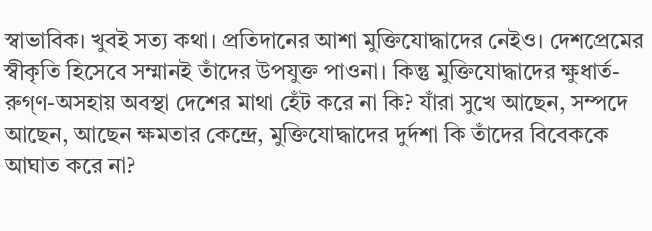স্বাভাবিক। খুবই সত্য কথা। প্রতিদানের আশা মুক্তিযোদ্ধাদের নেইও। দেশপ্রেমের স্বীকৃতি হিসেবে সম্মানই তাঁদের উপযুক্ত পাওনা। কিন্তু মুক্তিযোদ্ধাদের ক্ষুধার্ত-রুগ্ণ-অসহায় অবস্থা দেশের মাথা হেঁট করে না কি? যাঁরা সুখে আছেন, সম্পদে আছেন, আছেন ক্ষমতার কেন্দ্রে, মুক্তিযোদ্ধাদের দুর্দশা কি তাঁদের বিবেককে আঘাত করে না?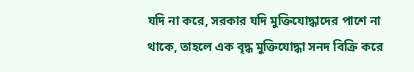যদি না করে, সরকার যদি মুক্তিযোদ্ধাদের পাশে না থাকে, তাহলে এক বৃদ্ধ মুক্তিযোদ্ধা সনদ বিক্রি করে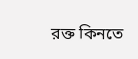রক্ত কিনতে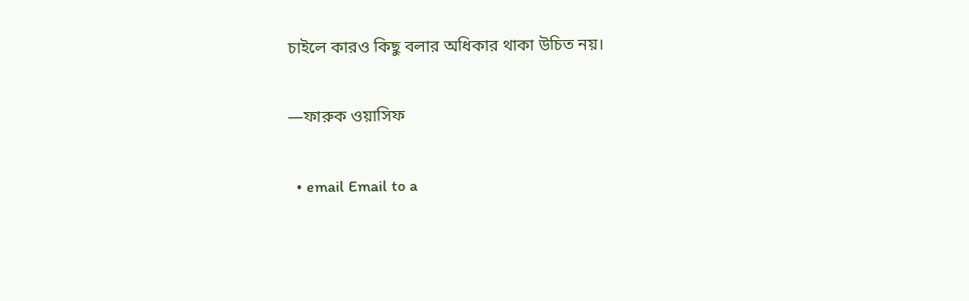চাইলে কারও কিছু বলার অধিকার থাকা উচিত নয়।

—ফারুক ওয়াসিফ

  • email Email to a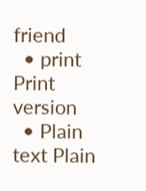friend
  • print Print version
  • Plain text Plain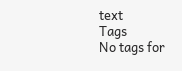text
Tags
No tags for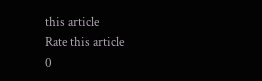this article
Rate this article
0